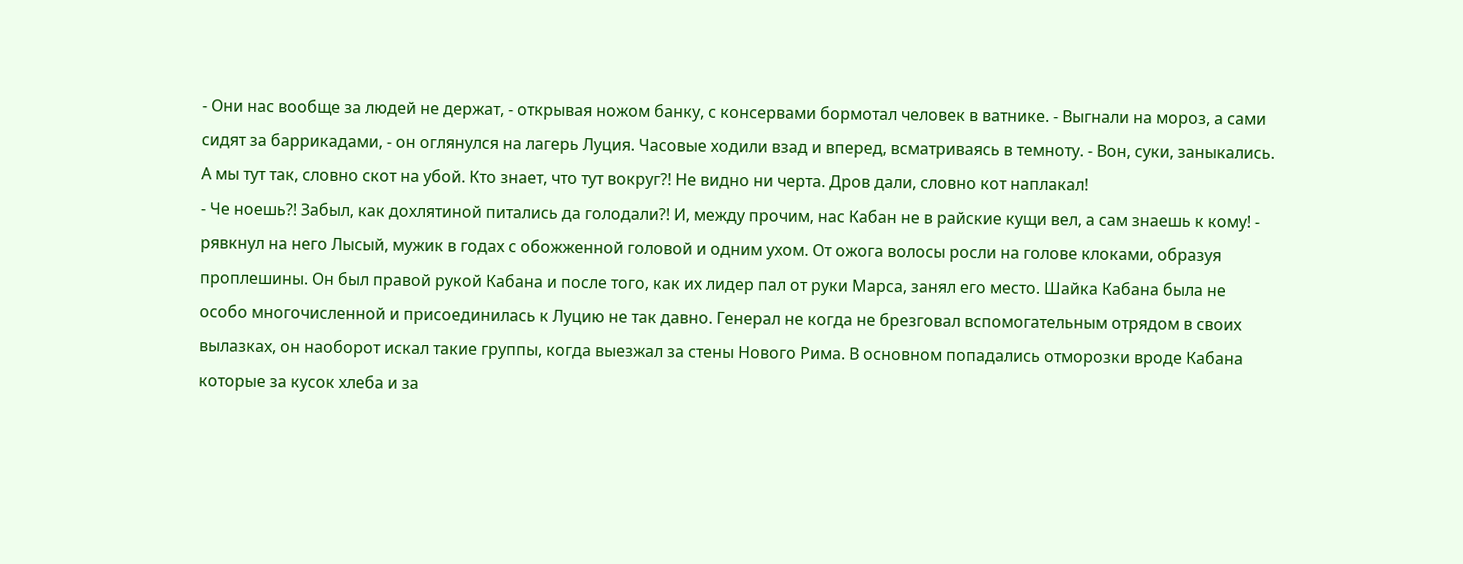- Они нас вообще за людей не держат, - открывая ножом банку, с консервами бормотал человек в ватнике. - Выгнали на мороз, а сами сидят за баррикадами, - он оглянулся на лагерь Луция. Часовые ходили взад и вперед, всматриваясь в темноту. - Вон, суки, заныкались. А мы тут так, словно скот на убой. Кто знает, что тут вокруг?! Не видно ни черта. Дров дали, словно кот наплакал!
- Че ноешь?! Забыл, как дохлятиной питались да голодали?! И, между прочим, нас Кабан не в райские кущи вел, а сам знаешь к кому! - рявкнул на него Лысый, мужик в годах с обожженной головой и одним ухом. От ожога волосы росли на голове клоками, образуя проплешины. Он был правой рукой Кабана и после того, как их лидер пал от руки Марса, занял его место. Шайка Кабана была не особо многочисленной и присоединилась к Луцию не так давно. Генерал не когда не брезговал вспомогательным отрядом в своих вылазках, он наоборот искал такие группы, когда выезжал за стены Нового Рима. В основном попадались отморозки вроде Кабана которые за кусок хлеба и за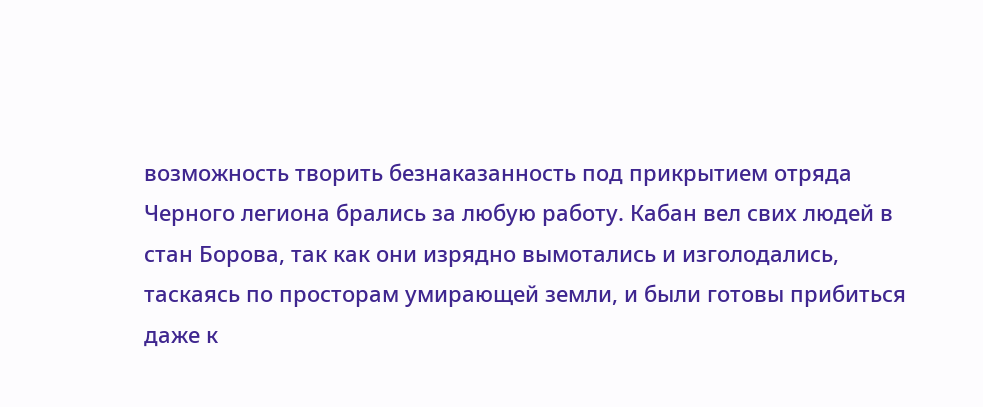возможность творить безнаказанность под прикрытием отряда Черного легиона брались за любую работу. Кабан вел свих людей в стан Борова, так как они изрядно вымотались и изголодались, таскаясь по просторам умирающей земли, и были готовы прибиться даже к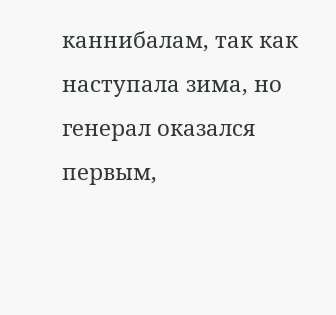каннибалам, так как наступала зима, но генерал оказался первым,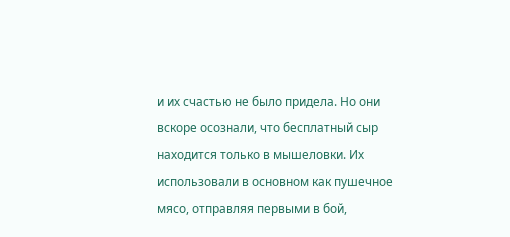и их счастью не было придела. Но они вскоре осознали, что бесплатный сыр находится только в мышеловки. Их использовали в основном как пушечное мясо, отправляя первыми в бой,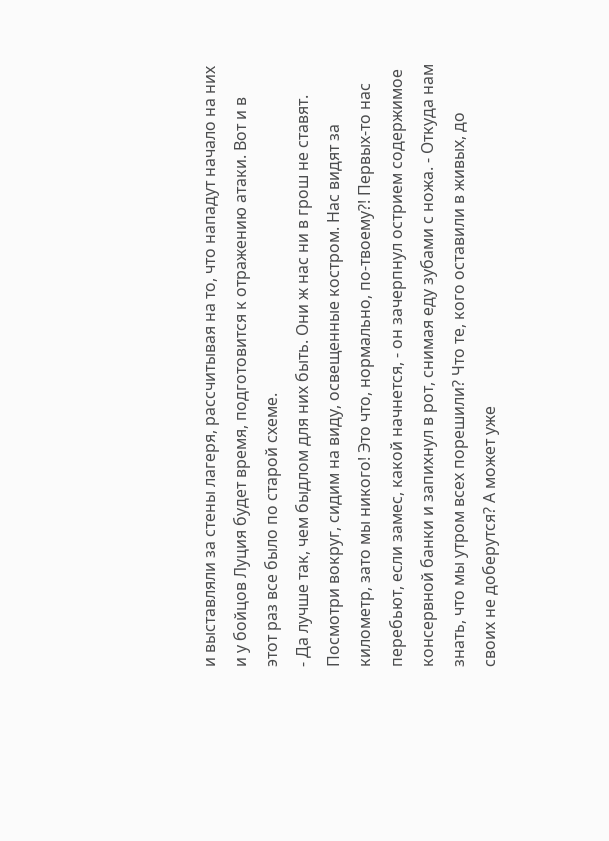и выставляли за стены лагеря, рассчитывая на то, что нападут начало на них и у бойцов Луция будет время, подготовится к отражению атаки. Вот и в этот раз все было по старой схеме.
- Да лучше так, чем быдлом для них быть. Они ж нас ни в грош не ставят. Посмотри вокруг, сидим на виду, освещенные костром. Нас видят за километр, зато мы никого! Это что, нормально, по-твоему?! Первых-то нас перебьют, если замес, какой начнется, - он зачерпнул острием содержимое консервной банки и запихнул в рот, снимая еду зубами с ножа. - Откуда нам знать, что мы утром всех порешили? Что те, кого оставили в живых, до своих не доберутся? А может уже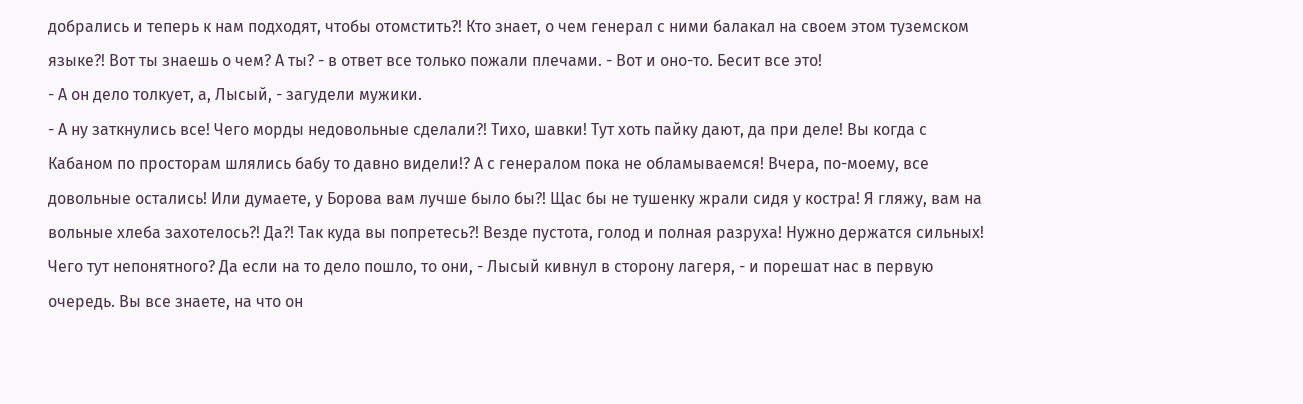добрались и теперь к нам подходят, чтобы отомстить?! Кто знает, о чем генерал с ними балакал на своем этом туземском языке?! Вот ты знаешь о чем? А ты? - в ответ все только пожали плечами. - Вот и оно-то. Бесит все это!
- А он дело толкует, а, Лысый, - загудели мужики.
- А ну заткнулись все! Чего морды недовольные сделали?! Тихо, шавки! Тут хоть пайку дают, да при деле! Вы когда с Кабаном по просторам шлялись бабу то давно видели!? А с генералом пока не обламываемся! Вчера, по-моему, все довольные остались! Или думаете, у Борова вам лучше было бы?! Щас бы не тушенку жрали сидя у костра! Я гляжу, вам на вольные хлеба захотелось?! Да?! Так куда вы попретесь?! Везде пустота, голод и полная разруха! Нужно держатся сильных! Чего тут непонятного? Да если на то дело пошло, то они, - Лысый кивнул в сторону лагеря, - и порешат нас в первую очередь. Вы все знаете, на что он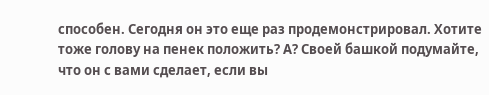способен. Сегодня он это еще раз продемонстрировал. Хотите тоже голову на пенек положить? А? Своей башкой подумайте, что он с вами сделает, если вы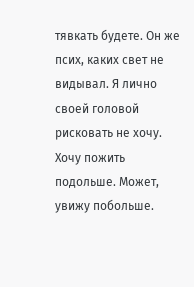тявкать будете. Он же псих, каких свет не видывал. Я лично своей головой рисковать не хочу. Хочу пожить подольше. Может, увижу побольше.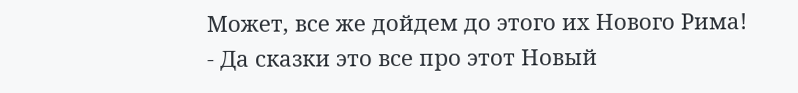Может, все же дойдем до этого их Нового Рима!
- Да сказки это все про этот Новый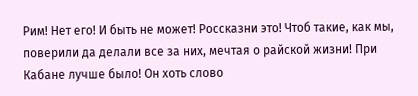Рим! Нет его! И быть не может! Россказни это! Чтоб такие, как мы, поверили да делали все за них, мечтая о райской жизни! При Кабане лучше было! Он хоть слово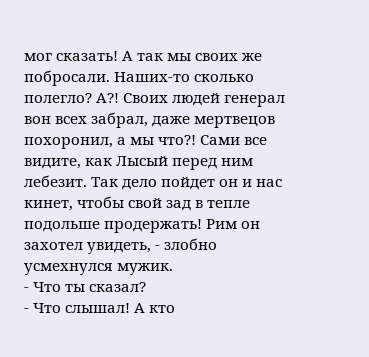мог сказать! А так мы своих же побросали. Наших-то сколько полегло? А?! Своих людей генерал вон всех забрал, даже мертвецов похоронил, а мы что?! Сами все видите, как Лысый перед ним лебезит. Так дело пойдет он и нас кинет, чтобы свой зад в тепле подольше продержать! Рим он захотел увидеть, - злобно усмехнулся мужик.
- Что ты сказал?
- Что слышал! А кто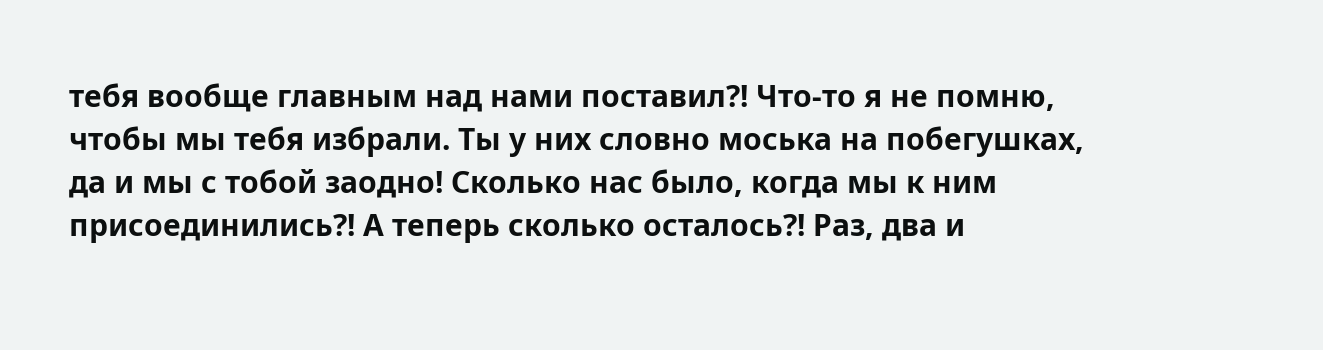тебя вообще главным над нами поставил?! Что-то я не помню, чтобы мы тебя избрали. Ты у них словно моська на побегушках, да и мы с тобой заодно! Сколько нас было, когда мы к ним присоединились?! А теперь сколько осталось?! Раз, два и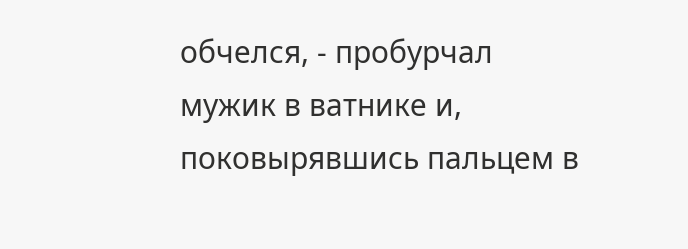обчелся, - пробурчал мужик в ватнике и, поковырявшись пальцем в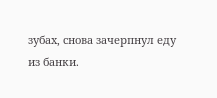зубах, снова зачерпнул еду из банки.